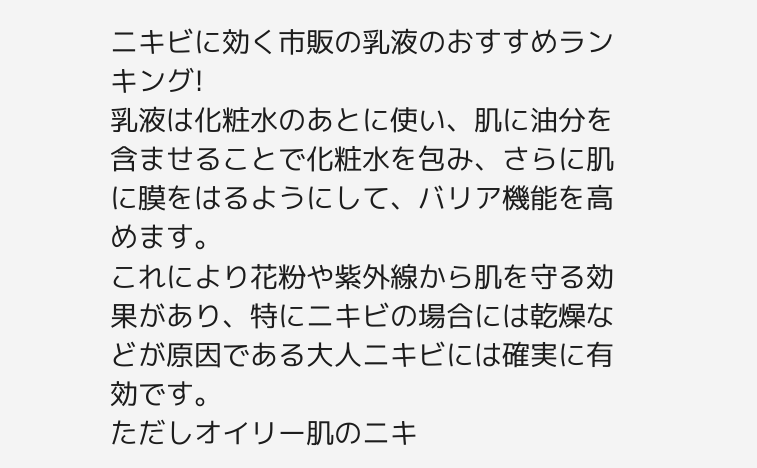ニキビに効く市販の乳液のおすすめランキング!
乳液は化粧水のあとに使い、肌に油分を含ませることで化粧水を包み、さらに肌に膜をはるようにして、バリア機能を高めます。
これにより花粉や紫外線から肌を守る効果があり、特にニキビの場合には乾燥などが原因である大人ニキビには確実に有効です。
ただしオイリー肌のニキ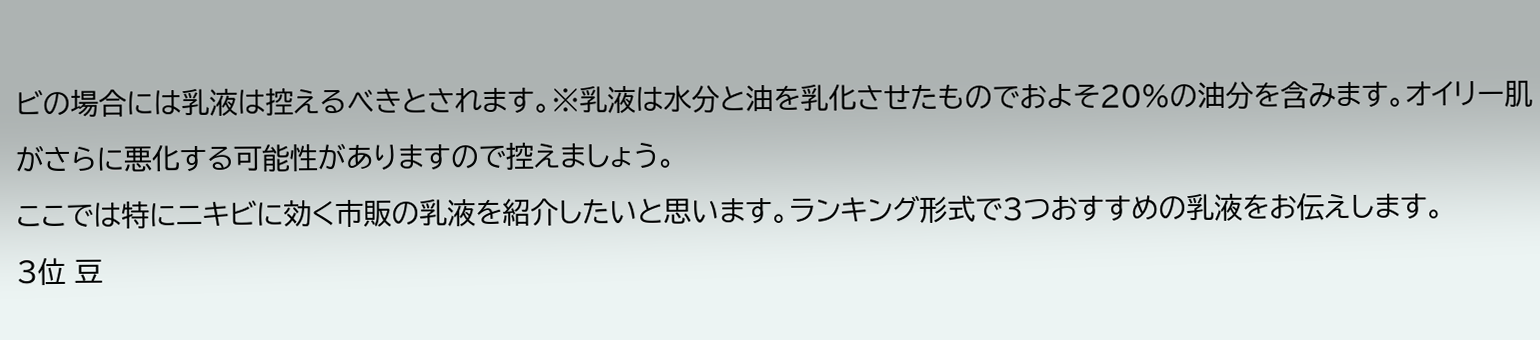ビの場合には乳液は控えるべきとされます。※乳液は水分と油を乳化させたものでおよそ20%の油分を含みます。オイリー肌がさらに悪化する可能性がありますので控えましょう。
ここでは特にニキビに効く市販の乳液を紹介したいと思います。ランキング形式で3つおすすめの乳液をお伝えします。
3位 豆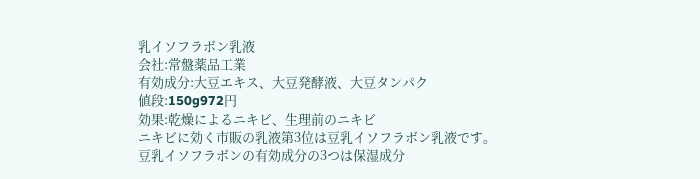乳イソフラボン乳液
会社:常盤薬品工業
有効成分:大豆エキス、大豆発酵液、大豆タンパク
値段:150g972円
効果:乾燥によるニキビ、生理前のニキビ
ニキビに効く市販の乳液第3位は豆乳イソフラボン乳液です。
豆乳イソフラボンの有効成分の3つは保湿成分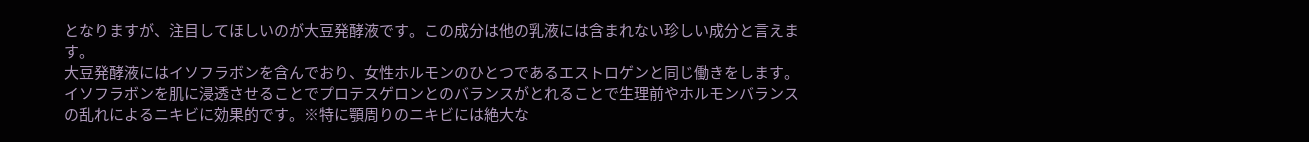となりますが、注目してほしいのが大豆発酵液です。この成分は他の乳液には含まれない珍しい成分と言えます。
大豆発酵液にはイソフラボンを含んでおり、女性ホルモンのひとつであるエストロゲンと同じ働きをします。
イソフラボンを肌に浸透させることでプロテスゲロンとのバランスがとれることで生理前やホルモンバランスの乱れによるニキビに効果的です。※特に顎周りのニキビには絶大な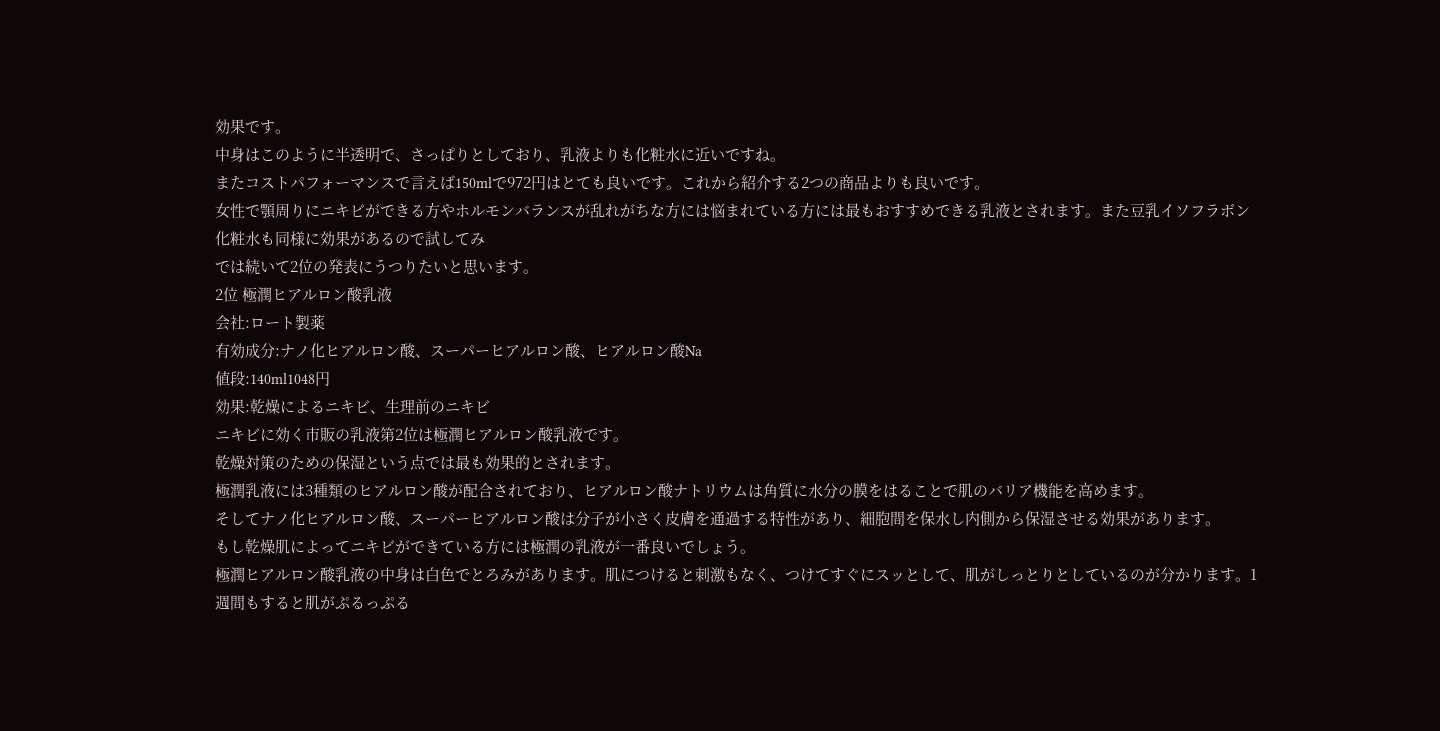効果です。
中身はこのように半透明で、さっぱりとしており、乳液よりも化粧水に近いですね。
またコストパフォーマンスで言えば150mlで972円はとても良いです。これから紹介する2つの商品よりも良いです。
女性で顎周りにニキビができる方やホルモンバランスが乱れがちな方には悩まれている方には最もおすすめできる乳液とされます。また豆乳イソフラボン化粧水も同様に効果があるので試してみ
では続いて2位の発表にうつりたいと思います。
2位 極潤ヒアルロン酸乳液
会社:ロート製薬
有効成分:ナノ化ヒアルロン酸、スーパーヒアルロン酸、ヒアルロン酸Na
値段:140ml1048円
効果:乾燥によるニキビ、生理前のニキビ
ニキビに効く市販の乳液第2位は極潤ヒアルロン酸乳液です。
乾燥対策のための保湿という点では最も効果的とされます。
極潤乳液には3種類のヒアルロン酸が配合されており、ヒアルロン酸ナトリウムは角質に水分の膜をはることで肌のバリア機能を高めます。
そしてナノ化ヒアルロン酸、スーパーヒアルロン酸は分子が小さく皮膚を通過する特性があり、細胞間を保水し内側から保湿させる効果があります。
もし乾燥肌によってニキビができている方には極潤の乳液が一番良いでしょう。
極潤ヒアルロン酸乳液の中身は白色でとろみがあります。肌につけると刺激もなく、つけてすぐにスッとして、肌がしっとりとしているのが分かります。1週間もすると肌がぷるっぷる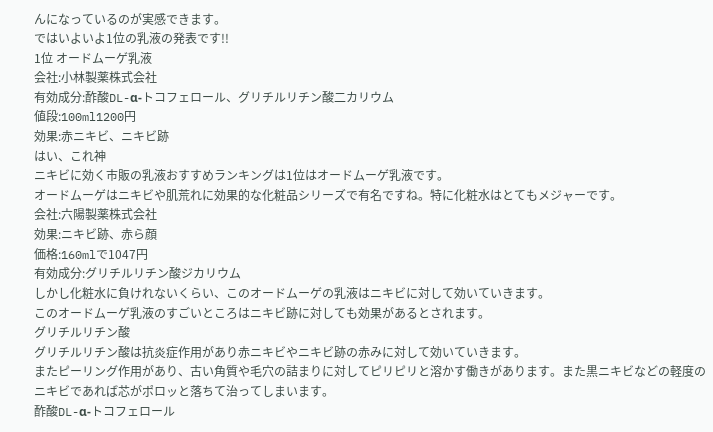んになっているのが実感できます。
ではいよいよ1位の乳液の発表です!!
1位 オードムーゲ乳液
会社:小林製薬株式会社
有効成分:酢酸DL-α-トコフェロール、グリチルリチン酸二カリウム
値段:100ml1200円
効果:赤ニキビ、ニキビ跡
はい、これ神
ニキビに効く市販の乳液おすすめランキングは1位はオードムーゲ乳液です。
オードムーゲはニキビや肌荒れに効果的な化粧品シリーズで有名ですね。特に化粧水はとてもメジャーです。
会社:六陽製薬株式会社
効果:ニキビ跡、赤ら顔
価格:160mlで1047円
有効成分:グリチルリチン酸ジカリウム
しかし化粧水に負けれないくらい、このオードムーゲの乳液はニキビに対して効いていきます。
このオードムーゲ乳液のすごいところはニキビ跡に対しても効果があるとされます。
グリチルリチン酸
グリチルリチン酸は抗炎症作用があり赤ニキビやニキビ跡の赤みに対して効いていきます。
またピーリング作用があり、古い角質や毛穴の詰まりに対してピリピリと溶かす働きがあります。また黒ニキビなどの軽度のニキビであれば芯がポロッと落ちて治ってしまいます。
酢酸DL-α-トコフェロール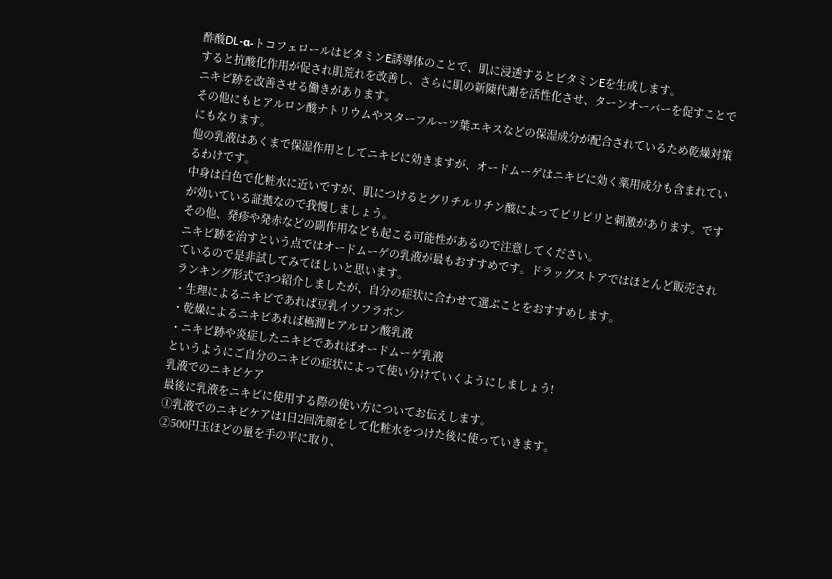酢酸DL-α-トコフェロールはビタミンE誘導体のことで、肌に浸透するとビタミンEを生成します。
すると抗酸化作用が促され肌荒れを改善し、さらに肌の新陳代謝を活性化させ、ターンオーバーを促すことでニキビ跡を改善させる働きがあります。
その他にもヒアルロン酸ナトリウムやスターフルーツ葉エキスなどの保湿成分が配合されているため乾燥対策にもなります。
他の乳液はあくまで保湿作用としてニキビに効きますが、オードムーゲはニキビに効く薬用成分も含まれているわけです。
中身は白色で化粧水に近いですが、肌につけるとグリチルリチン酸によってピリピリと刺激があります。ですが効いている証拠なので我慢しましょう。
その他、発疹や発赤などの副作用なども起こる可能性があるので注意してください。
ニキビ跡を治すという点ではオードムーゲの乳液が最もおすすめです。ドラッグストアではほとんど販売されているので是非試してみてほしいと思います。
ランキング形式で3つ紹介しましたが、自分の症状に合わせて選ぶことをおすすめします。
・生理によるニキビであれば豆乳イソフラボン
・乾燥によるニキビあれば極潤ヒアルロン酸乳液
・ニキビ跡や炎症したニキビであればオードムーゲ乳液
というようにご自分のニキビの症状によって使い分けていくようにしましょう!
乳液でのニキビケア
最後に乳液をニキビに使用する際の使い方についてお伝えします。
①乳液でのニキビケアは1日2回洗顔をして化粧水をつけた後に使っていきます。
②500円玉ほどの量を手の平に取り、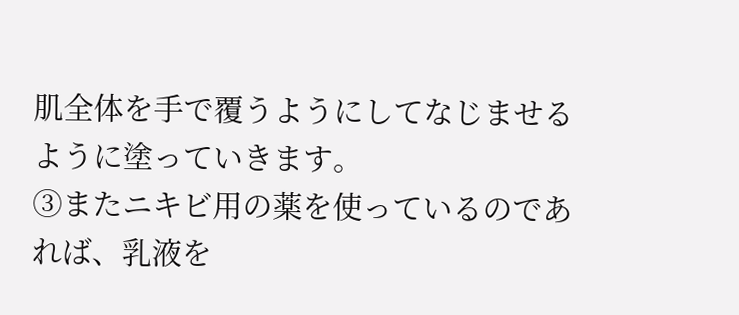肌全体を手で覆うようにしてなじませるように塗っていきます。
③またニキビ用の薬を使っているのであれば、乳液を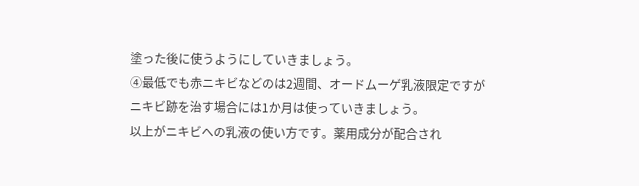塗った後に使うようにしていきましょう。
④最低でも赤ニキビなどのは2週間、オードムーゲ乳液限定ですがニキビ跡を治す場合には1か月は使っていきましょう。
以上がニキビへの乳液の使い方です。薬用成分が配合され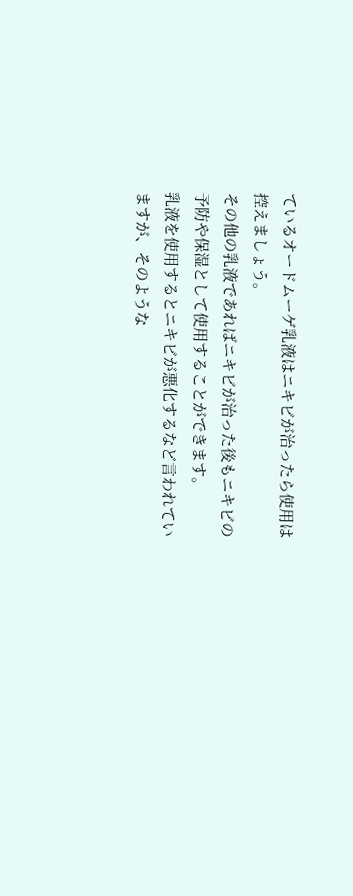ているオードムーゲ乳液はニキビが治ったら使用は控えましょう。
その他の乳液であればニキビが治った後もニキビの予防や保湿として使用することができます。
乳液を使用するとニキビが悪化するなど言われていますが、そのような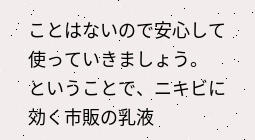ことはないので安心して使っていきましょう。
ということで、ニキビに効く市販の乳液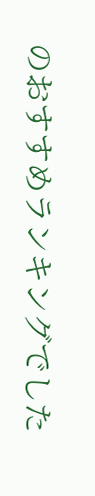のおすすめランキングでした